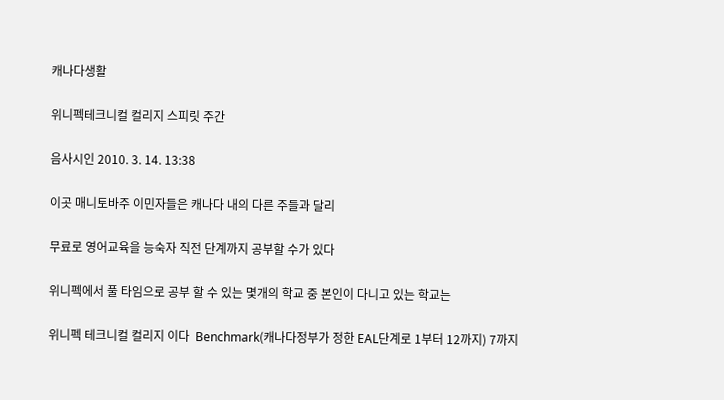캐나다생활

위니펙테크니컬 컬리지 스피릿 주간

음사시인 2010. 3. 14. 13:38

이곳 매니토바주 이민자들은 캐나다 내의 다른 주들과 달리

무료로 영어교육을 능숙자 직전 단계까지 공부할 수가 있다

위니펙에서 풀 타임으로 공부 할 수 있는 몇개의 학교 중 본인이 다니고 있는 학교는

위니펙 테크니컬 컬리지 이다  Benchmark(캐나다정부가 정한 EAL단계로 1부터 12까지) 7까지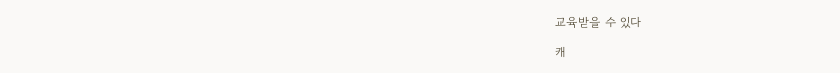교육받을 수 있다

캐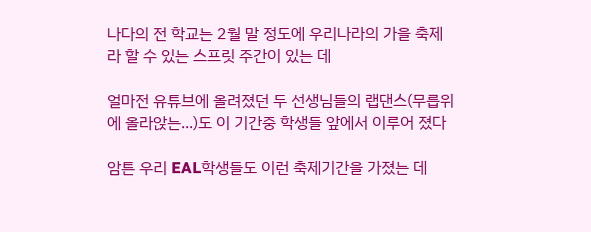나다의 전 학교는 2월 말 정도에 우리나라의 가을 축제라 할 수 있는 스프릿 주간이 있는 데

얼마전 유튜브에 올려졌던 두 선생님들의 랩댄스(무릅위에 올라앉는...)도 이 기간중 학생들 앞에서 이루어 졌다

암튼 우리 EAL학생들도 이런 축제기간을 가졌는 데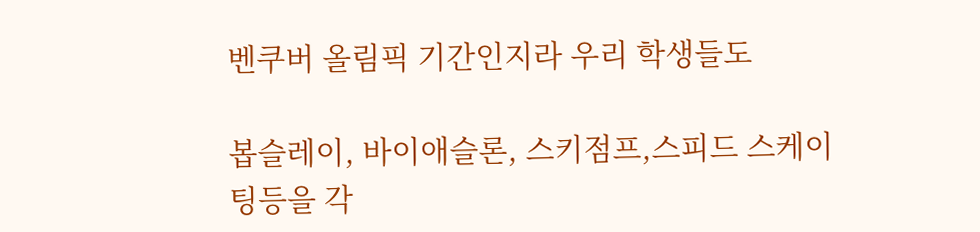벤쿠버 올림픽 기간인지라 우리 학생들도

봅슬레이, 바이애슬론, 스키점프,스피드 스케이팅등을 각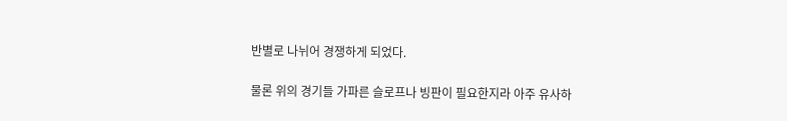반별로 나뉘어 경쟁하게 되었다.

물론 위의 경기들 가파른 슬로프나 빙판이 필요한지라 아주 유사하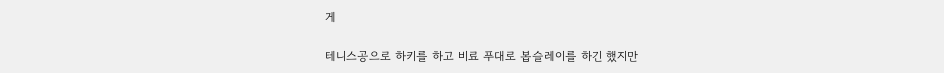게

테니스공으로 하키를 하고 비료 푸대로 봅슬레이를 하긴 했지만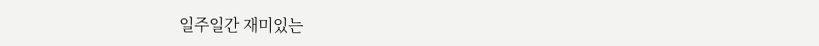일주일간 재미있는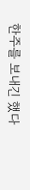한주를 보내긴 했다